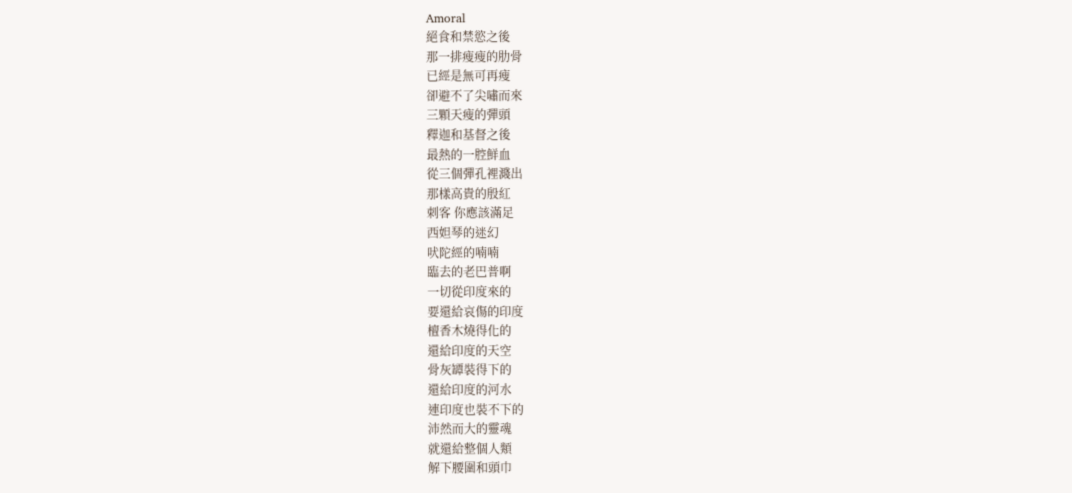Amoral
絕食和禁慾之後
那一排瘦瘦的肋骨
已經是無可再瘦
卻避不了尖嘯而來
三顆天瘦的彈頭
釋迦和基督之後
最熱的一腔鮮血
從三個彈孔裡濺出
那樣高貴的殷紅
刺客 你應該滿足
西妲琴的迷幻
吠陀經的喃喃
臨去的老巴普啊
一切從印度來的
要還給哀傷的印度
檀香木燒得化的
還給印度的天空
骨灰罈裝得下的
還給印度的河水
連印度也裝不下的
沛然而大的靈魂
就還給整個人類
解下腰圍和頭巾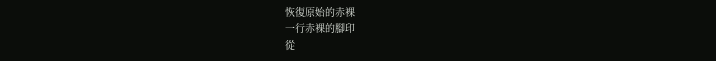恢復原始的赤裸
一行赤裸的腳印
從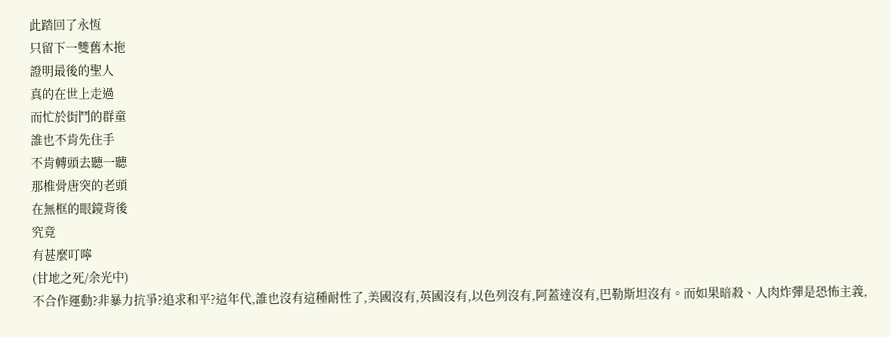此踏回了永恆
只留下一雙舊木拖
證明最後的聖人
真的在世上走過
而忙於街鬥的群童
誰也不肯先住手
不肯轉頭去聽一聽
那椎骨唐突的老頭
在無框的眼鏡背後
究竟
有甚麼叮嚀
(甘地之死/余光中)
不合作運動?非暴力抗爭?追求和平?這年代,誰也沒有這種耐性了,美國沒有,英國沒有,以色列沒有,阿蓋達沒有,巴勒斯坦沒有。而如果暗殺、人肉炸彈是恐怖主義,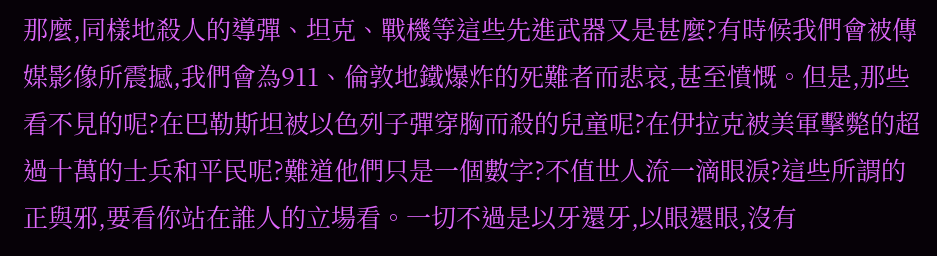那麼,同樣地殺人的導彈、坦克、戰機等這些先進武器又是甚麼?有時候我們會被傳媒影像所震撼,我們會為911、倫敦地鐵爆炸的死難者而悲哀,甚至憤慨。但是,那些看不見的呢?在巴勒斯坦被以色列子彈穿胸而殺的兒童呢?在伊拉克被美軍擊斃的超過十萬的士兵和平民呢?難道他們只是一個數字?不值世人流一滴眼淚?這些所謂的正與邪,要看你站在誰人的立場看。一切不過是以牙還牙,以眼還眼,沒有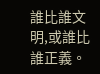誰比誰文明,或誰比誰正義。